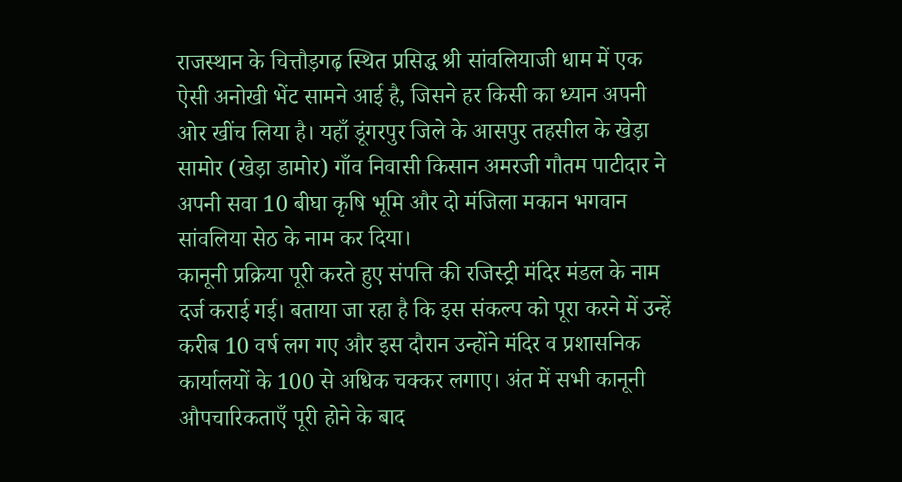राजस्थान के चित्तौड़गढ़ स्थित प्रसिद्ध श्री सांवलियाजी धाम में एक ऐसी अनोखी भेंट सामने आई है, जिसने हर किसी का ध्यान अपनी ओर खींच लिया है। यहाँ डूंगरपुर जिले के आसपुर तहसील के खेड़ा सामोर (खेड़ा डामोर) गाँव निवासी किसान अमरजी गौतम पाटीदार ने अपनी सवा 10 बीघा कृषि भूमि और दो मंजिला मकान भगवान सांवलिया सेठ के नाम कर दिया।
कानूनी प्रक्रिया पूरी करते हुए संपत्ति की रजिस्ट्री मंदिर मंडल के नाम दर्ज कराई गई। बताया जा रहा है कि इस संकल्प को पूरा करने में उन्हें करीब 10 वर्ष लग गए और इस दौरान उन्होंने मंदिर व प्रशासनिक कार्यालयों के 100 से अधिक चक्कर लगाए। अंत में सभी कानूनी औपचारिकताएँ पूरी होने के बाद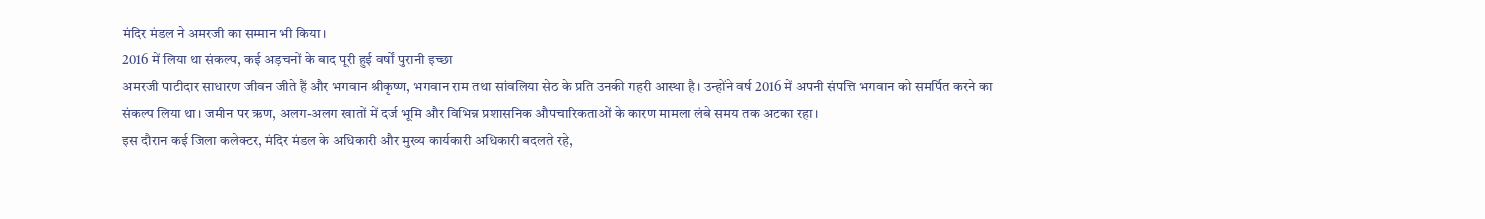मंदिर मंडल ने अमरजी का सम्मान भी किया।
2016 में लिया था संकल्प, कई अड़चनों के बाद पूरी हुई वर्षों पुरानी इच्छा
अमरजी पाटीदार साधारण जीवन जीते हैं और भगवान श्रीकृष्ण, भगवान राम तथा सांवलिया सेठ के प्रति उनकी गहरी आस्था है। उन्होंने वर्ष 2016 में अपनी संपत्ति भगवान को समर्पित करने का संकल्प लिया था। जमीन पर ऋण, अलग-अलग खातों में दर्ज भूमि और विभिन्न प्रशासनिक औपचारिकताओं के कारण मामला लंबे समय तक अटका रहा।
इस दौरान कई जिला कलेक्टर, मंदिर मंडल के अधिकारी और मुख्य कार्यकारी अधिकारी बदलते रहे,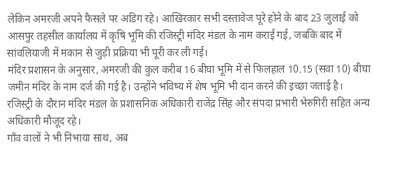लेकिन अमरजी अपने फैसले पर अडिग रहे। आखिरकार सभी दस्तावेज पूरे होने के बाद 23 जुलाई को आसपुर तहसील कार्यालय में कृषि भूमि की रजिस्ट्री मंदिर मंडल के नाम कराई गई, जबकि बाद में सांवलियाजी में मकान से जुड़ी प्रक्रिया भी पूरी कर ली गई।
मंदिर प्रशासन के अनुसार, अमरजी की कुल करीब 16 बीघा भूमि में से फिलहाल 10.15 (सवा 10) बीघा जमीन मंदिर के नाम दर्ज की गई है। उन्होंने भविष्य में शेष भूमि भी दान करने की इच्छा जताई है। रजिस्ट्री के दौरान मंदिर मंडल के प्रशासनिक अधिकारी राजेंद्र सिंह और संपदा प्रभारी भेरुगिरी सहित अन्य अधिकारी मौजूद रहे।
गाँव वालों ने भी निभाया साथ, अब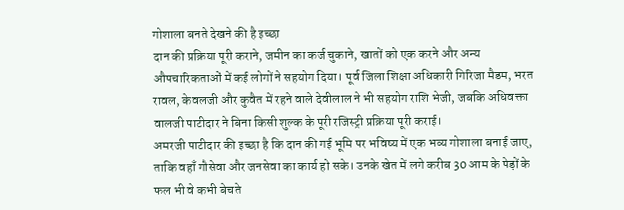गोशाला बनते देखने की है इच्छा
दान की प्रक्रिया पूरी कराने, जमीन का कर्ज चुकाने, खातों को एक करने और अन्य औपचारिकताओं में कई लोगों ने सहयोग दिया। पूर्व जिला शिक्षा अधिकारी गिरिजा मैडम, भरत रावल, केवलजी और कुवैत में रहने वाले देवीलाल ने भी सहयोग राशि भेजी, जबकि अधिवक्ता वालजी पाटीदार ने बिना किसी शुल्क के पूरी रजिस्ट्री प्रक्रिया पूरी कराई।
अमरजी पाटीदार की इच्छा है कि दान की गई भूमि पर भविष्य में एक भव्य गोशाला बनाई जाए, ताकि वहाँ गौसेवा और जनसेवा का कार्य हो सके। उनके खेत में लगे करीब 30 आम के पेड़ों के फल भी वे कभी बेचते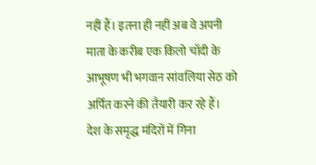नहीं हैं। इतना ही नहीं अब वे अपनी माता के करीब एक किलो चाँदी के आभूषण भी भगवान सांवलिया सेठ को अर्पित करने की तैयारी कर रहे हैं।
देश के समृद्ध मंदिरों में गिना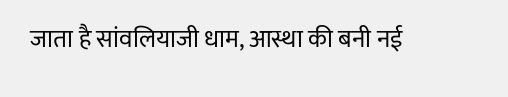जाता है सांवलियाजी धाम, आस्था की बनी नई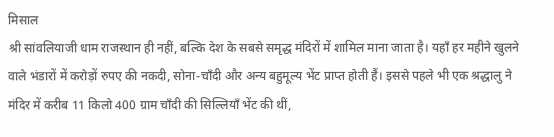मिसाल
श्री सांवलियाजी धाम राजस्थान ही नहीं, बल्कि देश के सबसे समृद्ध मंदिरों में शामिल माना जाता है। यहाँ हर महीने खुलने वाले भंडारों में करोड़ों रुपए की नकदी, सोना-चाँदी और अन्य बहुमूल्य भेंट प्राप्त होती हैं। इससे पहले भी एक श्रद्धालु ने मंदिर में करीब 11 किलो 400 ग्राम चाँदी की सिल्लियाँ भेंट की थीं,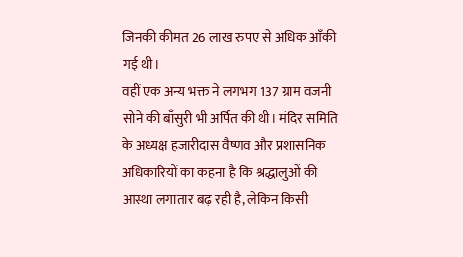जिनकी कीमत 26 लाख रुपए से अधिक आँकी गई थी।
वहीं एक अन्य भक्त ने लगभग 137 ग्राम वजनी सोने की बाँसुरी भी अर्पित की थी। मंदिर समिति के अध्यक्ष हजारीदास वैष्णव और प्रशासनिक अधिकारियों का कहना है कि श्रद्धालुओं की आस्था लगातार बढ़ रही है, लेकिन किसी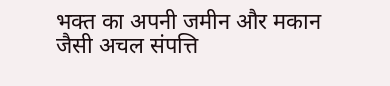भक्त का अपनी जमीन और मकान जैसी अचल संपत्ति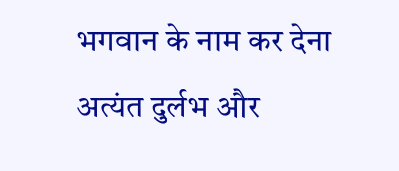भगवान के नाम कर देना अत्यंत दुर्लभ और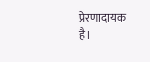प्रेरणादायक है।